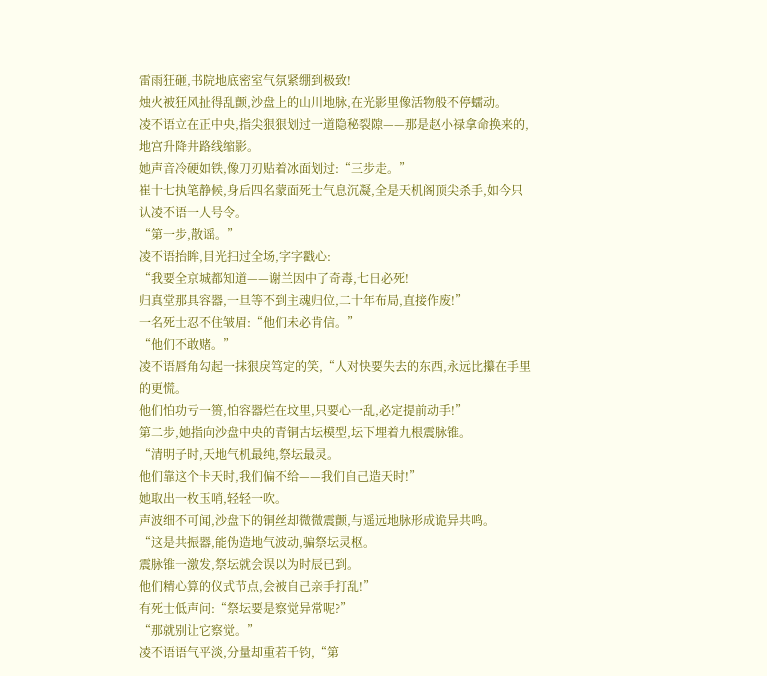雷雨狂砸,书院地底密室气氛紧绷到极致!
烛火被狂风扯得乱颤,沙盘上的山川地脉,在光影里像活物般不停蠕动。
凌不语立在正中央,指尖狠狠划过一道隐秘裂隙——那是赵小禄拿命换来的,地宫升降井路线缩影。
她声音冷硬如铁,像刀刃贴着冰面划过:“三步走。”
崔十七执笔静候,身后四名蒙面死士气息沉凝,全是天机阁顶尖杀手,如今只认凌不语一人号令。
“第一步,散谣。”
凌不语抬眸,目光扫过全场,字字戳心:
“我要全京城都知道——谢兰因中了奇毒,七日必死!
归真堂那具容器,一旦等不到主魂归位,二十年布局,直接作废!”
一名死士忍不住皱眉:“他们未必肯信。”
“他们不敢赌。”
凌不语唇角勾起一抹狠戾笃定的笑,“人对快要失去的东西,永远比攥在手里的更慌。
他们怕功亏一篑,怕容器烂在坟里,只要心一乱,必定提前动手!”
第二步,她指向沙盘中央的青铜古坛模型,坛下埋着九根震脉锥。
“清明子时,天地气机最纯,祭坛最灵。
他们靠这个卡天时,我们偏不给——我们自己造天时!”
她取出一枚玉哨,轻轻一吹。
声波细不可闻,沙盘下的铜丝却微微震颤,与遥远地脉形成诡异共鸣。
“这是共振器,能伪造地气波动,骗祭坛灵枢。
震脉锥一激发,祭坛就会误以为时辰已到。
他们精心算的仪式节点,会被自己亲手打乱!”
有死士低声问:“祭坛要是察觉异常呢?”
“那就别让它察觉。”
凌不语语气平淡,分量却重若千钧,“第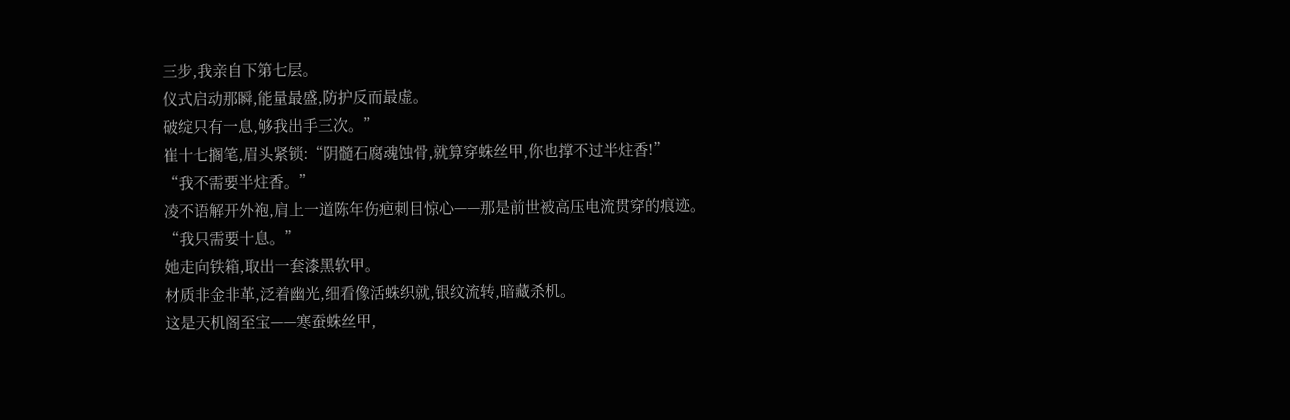三步,我亲自下第七层。
仪式启动那瞬,能量最盛,防护反而最虚。
破绽只有一息,够我出手三次。”
崔十七搁笔,眉头紧锁:“阴髓石腐魂蚀骨,就算穿蛛丝甲,你也撑不过半炷香!”
“我不需要半炷香。”
凌不语解开外袍,肩上一道陈年伤疤刺目惊心——那是前世被高压电流贯穿的痕迹。
“我只需要十息。”
她走向铁箱,取出一套漆黑软甲。
材质非金非革,泛着幽光,细看像活蛛织就,银纹流转,暗藏杀机。
这是天机阁至宝——寒蚕蛛丝甲,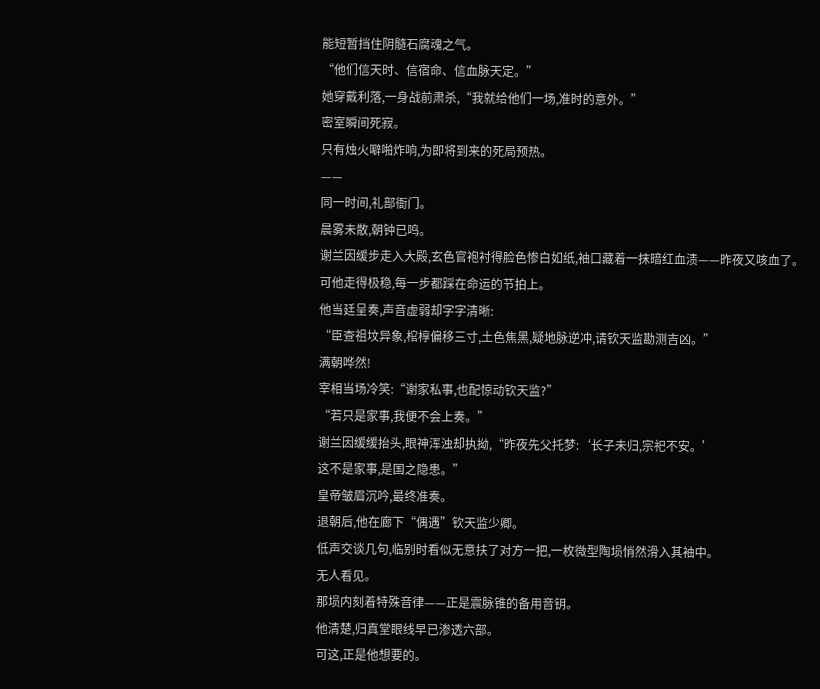能短暂挡住阴髓石腐魂之气。
“他们信天时、信宿命、信血脉天定。”
她穿戴利落,一身战前肃杀,“我就给他们一场,准时的意外。”
密室瞬间死寂。
只有烛火噼啪炸响,为即将到来的死局预热。
——
同一时间,礼部衙门。
晨雾未散,朝钟已鸣。
谢兰因缓步走入大殿,玄色官袍衬得脸色惨白如纸,袖口藏着一抹暗红血渍——昨夜又咳血了。
可他走得极稳,每一步都踩在命运的节拍上。
他当廷呈奏,声音虚弱却字字清晰:
“臣查祖坟异象,棺椁偏移三寸,土色焦黑,疑地脉逆冲,请钦天监勘测吉凶。”
满朝哗然!
宰相当场冷笑:“谢家私事,也配惊动钦天监?”
“若只是家事,我便不会上奏。”
谢兰因缓缓抬头,眼神浑浊却执拗,“昨夜先父托梦:‘长子未归,宗祀不安。’
这不是家事,是国之隐患。”
皇帝皱眉沉吟,最终准奏。
退朝后,他在廊下“偶遇”钦天监少卿。
低声交谈几句,临别时看似无意扶了对方一把,一枚微型陶埙悄然滑入其袖中。
无人看见。
那埙内刻着特殊音律——正是震脉锥的备用音钥。
他清楚,归真堂眼线早已渗透六部。
可这,正是他想要的。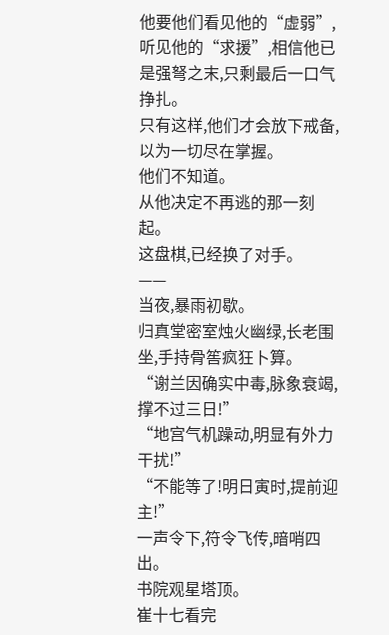他要他们看见他的“虚弱”,听见他的“求援”,相信他已是强弩之末,只剩最后一口气挣扎。
只有这样,他们才会放下戒备,以为一切尽在掌握。
他们不知道。
从他决定不再逃的那一刻起。
这盘棋,已经换了对手。
——
当夜,暴雨初歇。
归真堂密室烛火幽绿,长老围坐,手持骨筶疯狂卜算。
“谢兰因确实中毒,脉象衰竭,撑不过三日!”
“地宫气机躁动,明显有外力干扰!”
“不能等了!明日寅时,提前迎主!”
一声令下,符令飞传,暗哨四出。
书院观星塔顶。
崔十七看完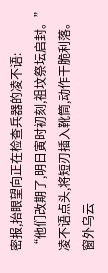密报,抬眼望向正在检查兵器的凌不语:
“他们改期了,明日寅时初刻,祖坟祭坛启封。”
凌不语点头,将短刃插入靴筒,动作干脆利落。
窗外乌云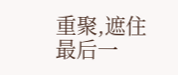重聚,遮住最后一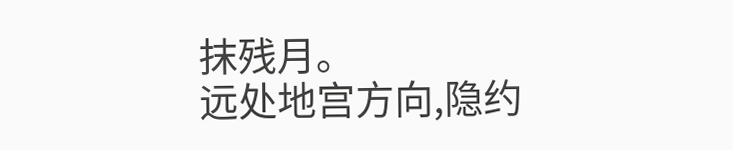抹残月。
远处地宫方向,隐约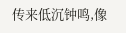传来低沉钟鸣,像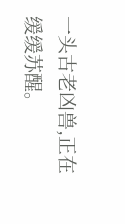一头古老凶兽,正在缓缓苏醒。